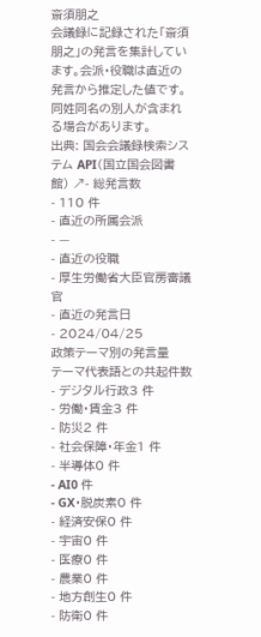斎須朋之
会議録に記録された「斎須朋之」の発言を集計しています。会派・役職は直近の発言から推定した値です。同姓同名の別人が含まれる場合があります。
出典: 国会会議録検索システム API(国立国会図書館) ↗- 総発言数
- 110 件
- 直近の所属会派
- —
- 直近の役職
- 厚生労働省大臣官房審議官
- 直近の発言日
- 2024/04/25
政策テーマ別の発言量
テーマ代表語との共起件数- デジタル行政3 件
- 労働・賃金3 件
- 防災2 件
- 社会保障・年金1 件
- 半導体0 件
- AI0 件
- GX・脱炭素0 件
- 経済安保0 件
- 宇宙0 件
- 医療0 件
- 農業0 件
- 地方創生0 件
- 防衛0 件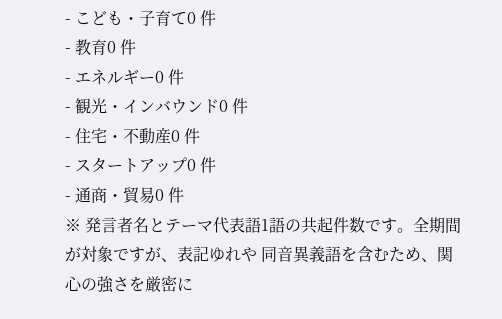- こども・子育て0 件
- 教育0 件
- エネルギー0 件
- 観光・インバウンド0 件
- 住宅・不動産0 件
- スタートアップ0 件
- 通商・貿易0 件
※ 発言者名とテーマ代表語1語の共起件数です。全期間が対象ですが、表記ゆれや 同音異義語を含むため、関心の強さを厳密に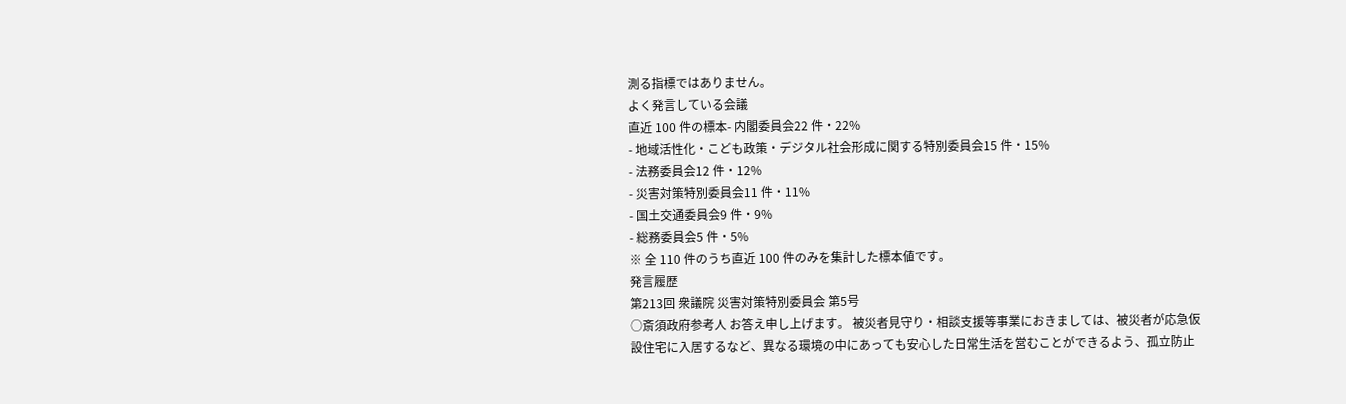測る指標ではありません。
よく発言している会議
直近 100 件の標本- 内閣委員会22 件・22%
- 地域活性化・こども政策・デジタル社会形成に関する特別委員会15 件・15%
- 法務委員会12 件・12%
- 災害対策特別委員会11 件・11%
- 国土交通委員会9 件・9%
- 総務委員会5 件・5%
※ 全 110 件のうち直近 100 件のみを集計した標本値です。
発言履歴
第213回 衆議院 災害対策特別委員会 第5号
○斎須政府参考人 お答え申し上げます。 被災者見守り・相談支援等事業におきましては、被災者が応急仮設住宅に入居するなど、異なる環境の中にあっても安心した日常生活を営むことができるよう、孤立防止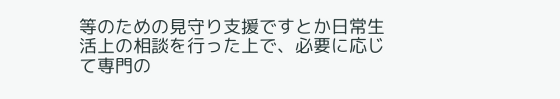等のための見守り支援ですとか日常生活上の相談を行った上で、必要に応じて専門の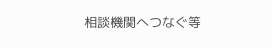相談機関へつなぐ等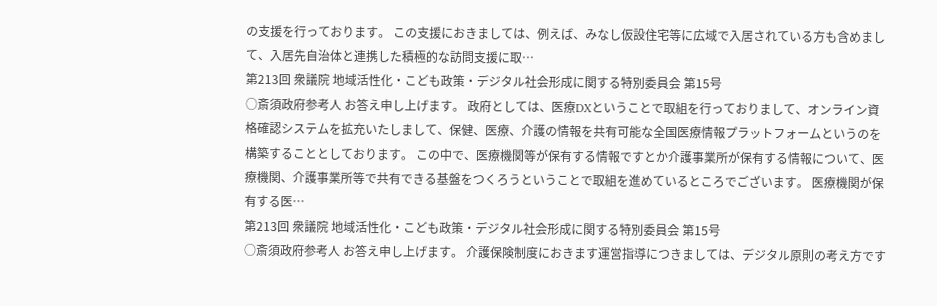の支援を行っております。 この支援におきましては、例えば、みなし仮設住宅等に広域で入居されている方も含めまして、入居先自治体と連携した積極的な訪問支援に取…
第213回 衆議院 地域活性化・こども政策・デジタル社会形成に関する特別委員会 第15号
○斎須政府参考人 お答え申し上げます。 政府としては、医療DXということで取組を行っておりまして、オンライン資格確認システムを拡充いたしまして、保健、医療、介護の情報を共有可能な全国医療情報プラットフォームというのを構築することとしております。 この中で、医療機関等が保有する情報ですとか介護事業所が保有する情報について、医療機関、介護事業所等で共有できる基盤をつくろうということで取組を進めているところでございます。 医療機関が保有する医…
第213回 衆議院 地域活性化・こども政策・デジタル社会形成に関する特別委員会 第15号
○斎須政府参考人 お答え申し上げます。 介護保険制度におきます運営指導につきましては、デジタル原則の考え方です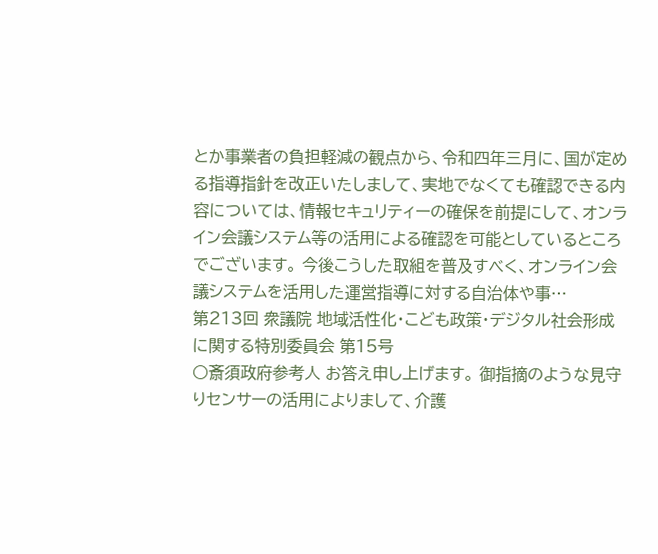とか事業者の負担軽減の観点から、令和四年三月に、国が定める指導指針を改正いたしまして、実地でなくても確認できる内容については、情報セキュリティーの確保を前提にして、オンライン会議システム等の活用による確認を可能としているところでございます。 今後こうした取組を普及すべく、オンライン会議システムを活用した運営指導に対する自治体や事…
第213回 衆議院 地域活性化・こども政策・デジタル社会形成に関する特別委員会 第15号
○斎須政府参考人 お答え申し上げます。 御指摘のような見守りセンサーの活用によりまして、介護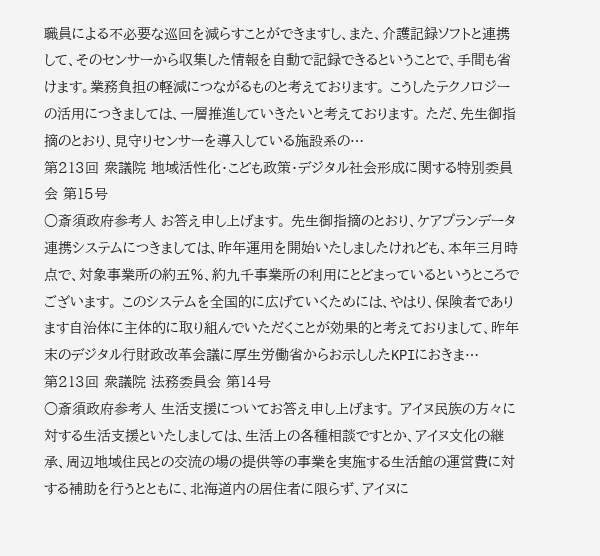職員による不必要な巡回を減らすことができますし、また、介護記録ソフトと連携して、そのセンサーから収集した情報を自動で記録できるということで、手間も省けます。業務負担の軽減につながるものと考えております。 こうしたテクノロジーの活用につきましては、一層推進していきたいと考えております。 ただ、先生御指摘のとおり、見守りセンサーを導入している施設系の…
第213回 衆議院 地域活性化・こども政策・デジタル社会形成に関する特別委員会 第15号
○斎須政府参考人 お答え申し上げます。 先生御指摘のとおり、ケアプランデータ連携システムにつきましては、昨年運用を開始いたしましたけれども、本年三月時点で、対象事業所の約五%、約九千事業所の利用にとどまっているというところでございます。 このシステムを全国的に広げていくためには、やはり、保険者であります自治体に主体的に取り組んでいただくことが効果的と考えておりまして、昨年末のデジタル行財政改革会議に厚生労働省からお示ししたKPIにおきま…
第213回 衆議院 法務委員会 第14号
○斎須政府参考人 生活支援についてお答え申し上げます。 アイヌ民族の方々に対する生活支援といたしましては、生活上の各種相談ですとか、アイヌ文化の継承、周辺地域住民との交流の場の提供等の事業を実施する生活館の運営費に対する補助を行うとともに、北海道内の居住者に限らず、アイヌに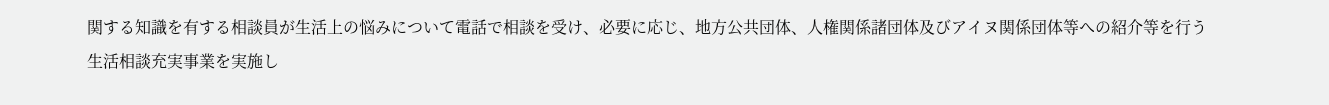関する知識を有する相談員が生活上の悩みについて電話で相談を受け、必要に応じ、地方公共団体、人権関係諸団体及びアイヌ関係団体等への紹介等を行う生活相談充実事業を実施し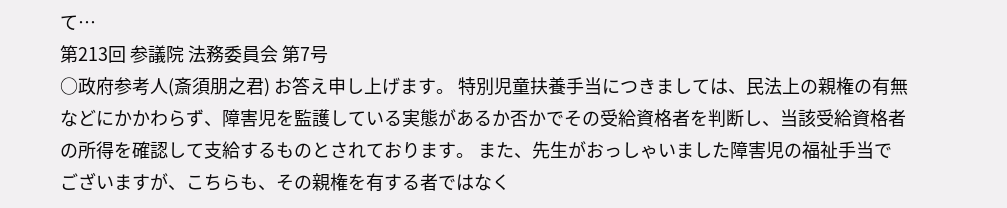て…
第213回 参議院 法務委員会 第7号
○政府参考人(斎須朋之君) お答え申し上げます。 特別児童扶養手当につきましては、民法上の親権の有無などにかかわらず、障害児を監護している実態があるか否かでその受給資格者を判断し、当該受給資格者の所得を確認して支給するものとされております。 また、先生がおっしゃいました障害児の福祉手当でございますが、こちらも、その親権を有する者ではなく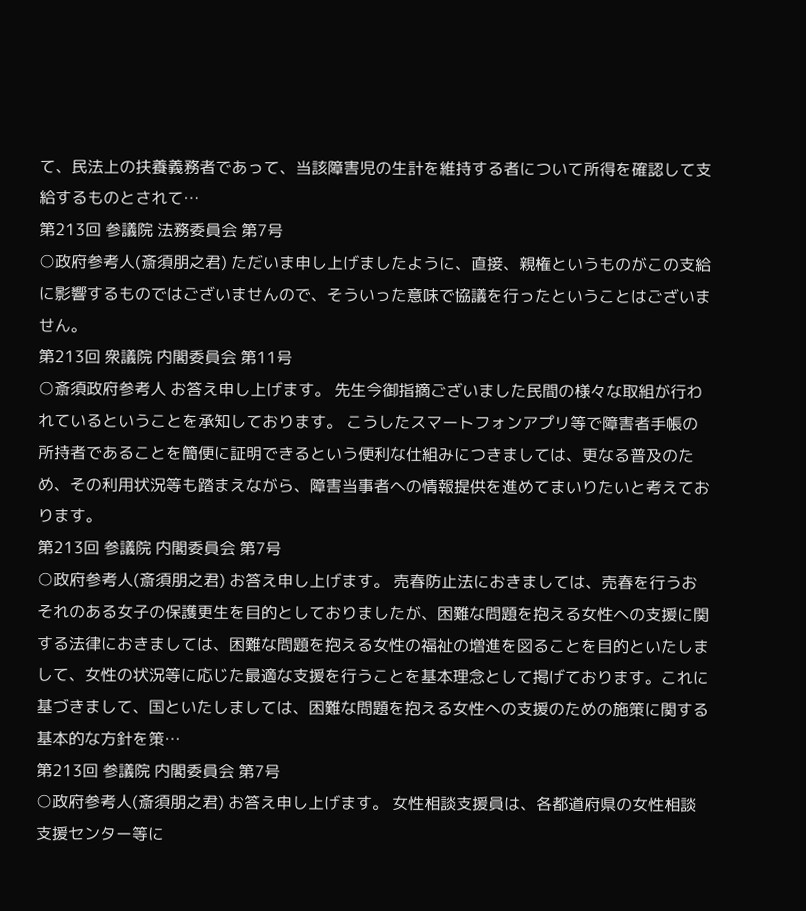て、民法上の扶養義務者であって、当該障害児の生計を維持する者について所得を確認して支給するものとされて…
第213回 参議院 法務委員会 第7号
○政府参考人(斎須朋之君) ただいま申し上げましたように、直接、親権というものがこの支給に影響するものではございませんので、そういった意味で協議を行ったということはございません。
第213回 衆議院 内閣委員会 第11号
○斎須政府参考人 お答え申し上げます。 先生今御指摘ございました民間の様々な取組が行われているということを承知しております。 こうしたスマートフォンアプリ等で障害者手帳の所持者であることを簡便に証明できるという便利な仕組みにつきましては、更なる普及のため、その利用状況等も踏まえながら、障害当事者への情報提供を進めてまいりたいと考えております。
第213回 参議院 内閣委員会 第7号
○政府参考人(斎須朋之君) お答え申し上げます。 売春防止法におきましては、売春を行うおそれのある女子の保護更生を目的としておりましたが、困難な問題を抱える女性への支援に関する法律におきましては、困難な問題を抱える女性の福祉の増進を図ることを目的といたしまして、女性の状況等に応じた最適な支援を行うことを基本理念として掲げております。これに基づきまして、国といたしましては、困難な問題を抱える女性への支援のための施策に関する基本的な方針を策…
第213回 参議院 内閣委員会 第7号
○政府参考人(斎須朋之君) お答え申し上げます。 女性相談支援員は、各都道府県の女性相談支援センター等に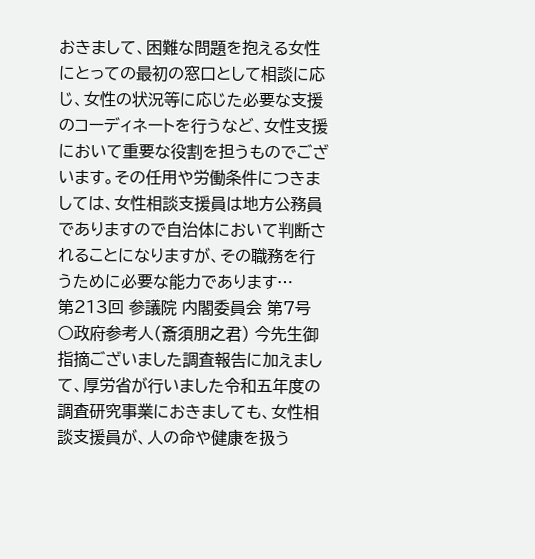おきまして、困難な問題を抱える女性にとっての最初の窓口として相談に応じ、女性の状況等に応じた必要な支援のコーディネートを行うなど、女性支援において重要な役割を担うものでございます。その任用や労働条件につきましては、女性相談支援員は地方公務員でありますので自治体において判断されることになりますが、その職務を行うために必要な能力であります…
第213回 参議院 内閣委員会 第7号
○政府参考人(斎須朋之君) 今先生御指摘ございました調査報告に加えまして、厚労省が行いました令和五年度の調査研究事業におきましても、女性相談支援員が、人の命や健康を扱う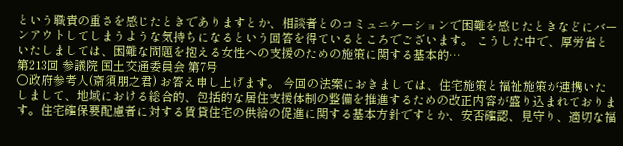という職責の重さを感じたときでありますとか、相談者とのコミュニケーションで困難を感じたときなどにバーンアウトしてしまうような気持ちになるという回答を得ているところでございます。 こうした中で、厚労省といたしましては、困難な問題を抱える女性への支援のための施策に関する基本的…
第213回 参議院 国土交通委員会 第7号
○政府参考人(斎須朋之君) お答え申し上げます。 今回の法案におきましては、住宅施策と福祉施策が連携いたしまして、地域における総合的、包括的な居住支援体制の整備を推進するための改正内容が盛り込まれております。住宅確保要配慮者に対する賃貸住宅の供給の促進に関する基本方針ですとか、安否確認、見守り、適切な福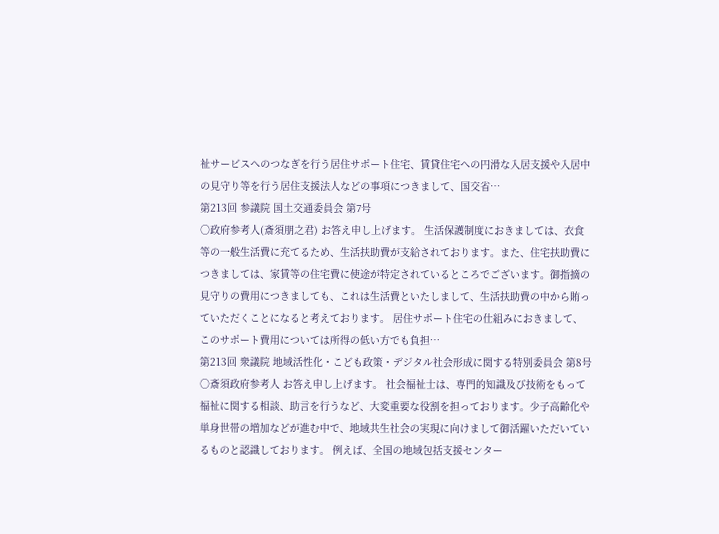祉サービスへのつなぎを行う居住サポート住宅、賃貸住宅への円滑な入居支援や入居中の見守り等を行う居住支援法人などの事項につきまして、国交省…
第213回 参議院 国土交通委員会 第7号
○政府参考人(斎須朋之君) お答え申し上げます。 生活保護制度におきましては、衣食等の一般生活費に充てるため、生活扶助費が支給されております。また、住宅扶助費につきましては、家賃等の住宅費に使途が特定されているところでございます。御指摘の見守りの費用につきましても、これは生活費といたしまして、生活扶助費の中から賄っていただくことになると考えております。 居住サポート住宅の仕組みにおきまして、このサポート費用については所得の低い方でも負担…
第213回 衆議院 地域活性化・こども政策・デジタル社会形成に関する特別委員会 第8号
○斎須政府参考人 お答え申し上げます。 社会福祉士は、専門的知識及び技術をもって福祉に関する相談、助言を行うなど、大変重要な役割を担っております。少子高齢化や単身世帯の増加などが進む中で、地域共生社会の実現に向けまして御活躍いただいているものと認識しております。 例えば、全国の地域包括支援センター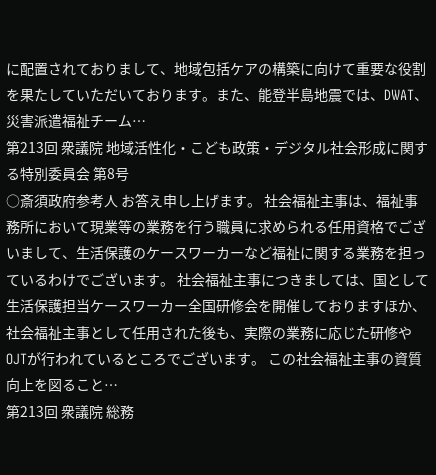に配置されておりまして、地域包括ケアの構築に向けて重要な役割を果たしていただいております。また、能登半島地震では、DWAT、災害派遣福祉チーム…
第213回 衆議院 地域活性化・こども政策・デジタル社会形成に関する特別委員会 第8号
○斎須政府参考人 お答え申し上げます。 社会福祉主事は、福祉事務所において現業等の業務を行う職員に求められる任用資格でございまして、生活保護のケースワーカーなど福祉に関する業務を担っているわけでございます。 社会福祉主事につきましては、国として生活保護担当ケースワーカー全国研修会を開催しておりますほか、社会福祉主事として任用された後も、実際の業務に応じた研修やOJTが行われているところでございます。 この社会福祉主事の資質向上を図ること…
第213回 衆議院 総務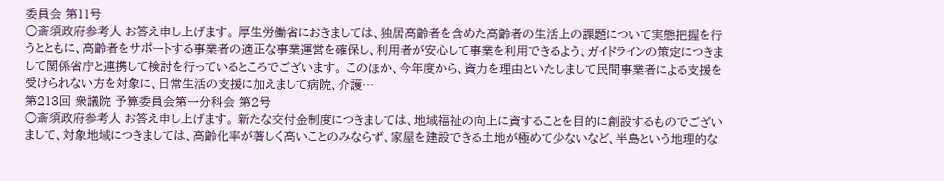委員会 第11号
○斎須政府参考人 お答え申し上げます。 厚生労働省におきましては、独居高齢者を含めた高齢者の生活上の課題について実態把握を行うとともに、高齢者をサポートする事業者の適正な事業運営を確保し、利用者が安心して事業を利用できるよう、ガイドラインの策定につきまして関係省庁と連携して検討を行っているところでございます。 このほか、今年度から、資力を理由といたしまして民間事業者による支援を受けられない方を対象に、日常生活の支援に加えまして病院、介護…
第213回 衆議院 予算委員会第一分科会 第2号
○斎須政府参考人 お答え申し上げます。 新たな交付金制度につきましては、地域福祉の向上に資することを目的に創設するものでございまして、対象地域につきましては、高齢化率が著しく高いことのみならず、家屋を建設できる土地が極めて少ないなど、半島という地理的な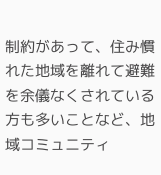制約があって、住み慣れた地域を離れて避難を余儀なくされている方も多いことなど、地域コミュニティ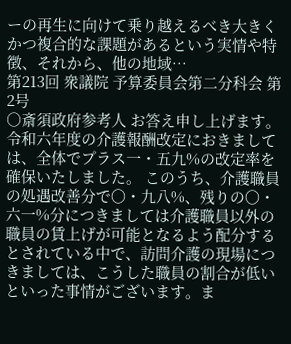ーの再生に向けて乗り越えるべき大きくかつ複合的な課題があるという実情や特徴、それから、他の地域…
第213回 衆議院 予算委員会第二分科会 第2号
○斎須政府参考人 お答え申し上げます。 令和六年度の介護報酬改定におきましては、全体でプラス一・五九%の改定率を確保いたしました。 このうち、介護職員の処遇改善分で〇・九八%、残りの〇・六一%分につきましては介護職員以外の職員の賃上げが可能となるよう配分するとされている中で、訪問介護の現場につきましては、こうした職員の割合が低いといった事情がございます。ま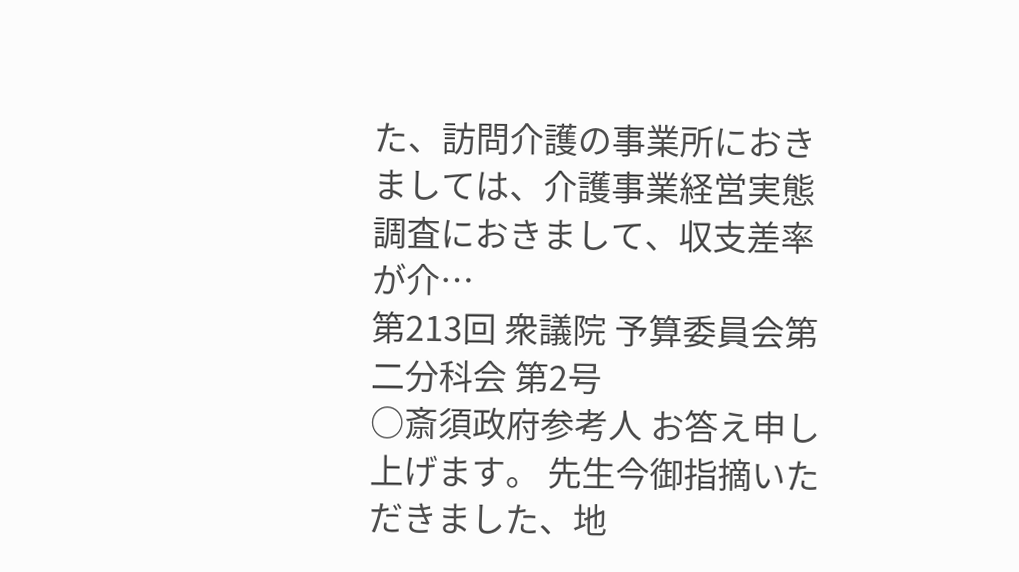た、訪問介護の事業所におきましては、介護事業経営実態調査におきまして、収支差率が介…
第213回 衆議院 予算委員会第二分科会 第2号
○斎須政府参考人 お答え申し上げます。 先生今御指摘いただきました、地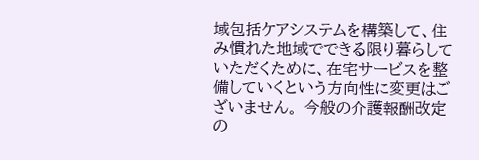域包括ケアシステムを構築して、住み慣れた地域でできる限り暮らしていただくために、在宅サービスを整備していくという方向性に変更はございません。 今般の介護報酬改定の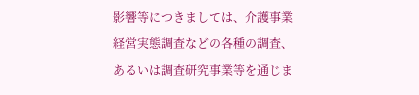影響等につきましては、介護事業経営実態調査などの各種の調査、あるいは調査研究事業等を通じま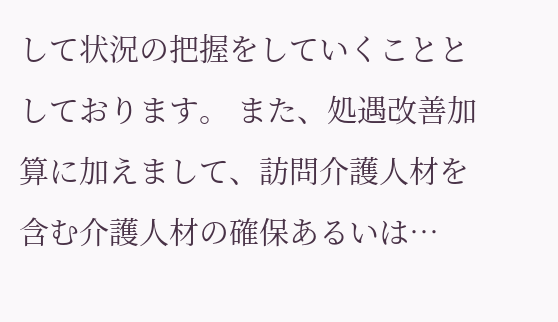して状況の把握をしていくこととしております。 また、処遇改善加算に加えまして、訪問介護人材を含む介護人材の確保あるいは…